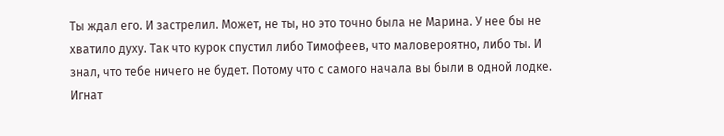Ты ждал его. И застрелил. Может, не ты, но это точно была не Марина. У нее бы не хватило духу. Так что курок спустил либо Тимофеев, что маловероятно, либо ты. И знал, что тебе ничего не будет. Потому что с самого начала вы были в одной лодке.
Игнат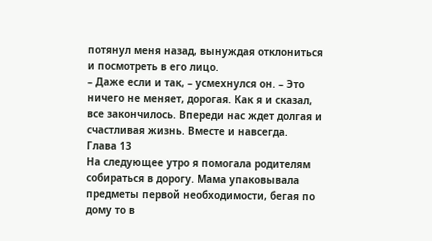потянул меня назад, вынуждая отклониться и посмотреть в его лицо.
– Даже если и так, – усмехнулся он. – Это ничего не меняет, дорогая. Как я и сказал, все закончилось. Впереди нас ждет долгая и счастливая жизнь. Вместе и навсегда.
Глава 13
На следующее утро я помогала родителям собираться в дорогу. Мама упаковывала предметы первой необходимости, бегая по дому то в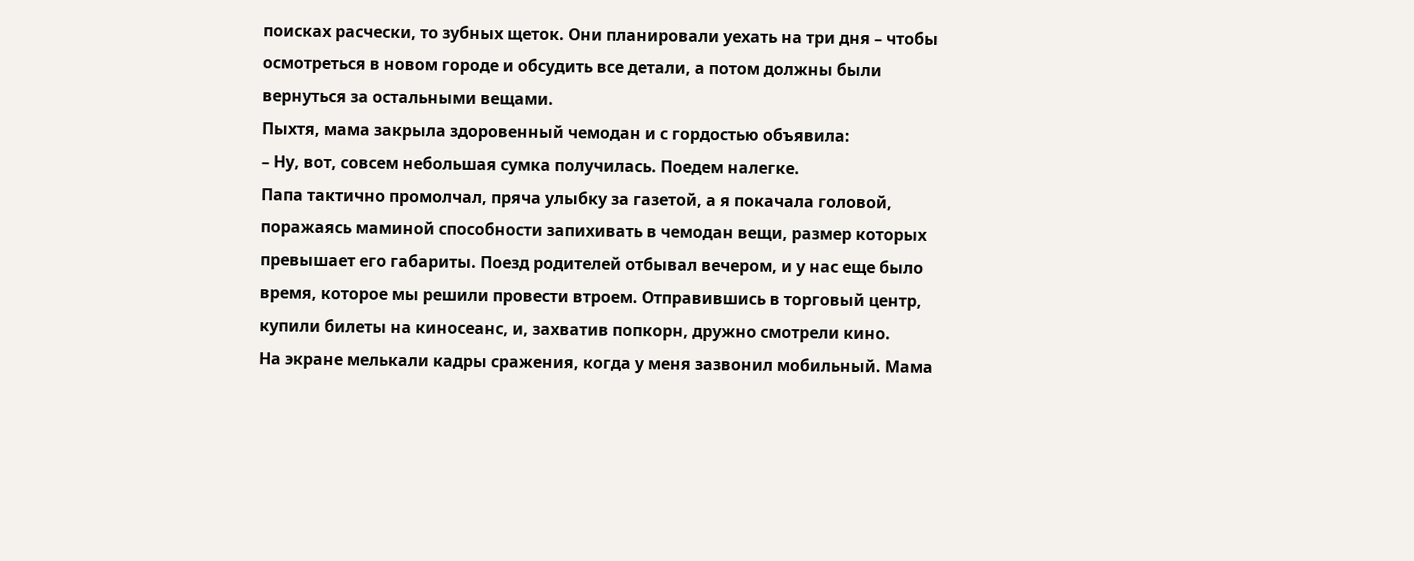поисках расчески, то зубных щеток. Они планировали уехать на три дня – чтобы осмотреться в новом городе и обсудить все детали, а потом должны были вернуться за остальными вещами.
Пыхтя, мама закрыла здоровенный чемодан и с гордостью объявила:
– Ну, вот, совсем небольшая сумка получилась. Поедем налегке.
Папа тактично промолчал, пряча улыбку за газетой, а я покачала головой, поражаясь маминой способности запихивать в чемодан вещи, размер которых превышает его габариты. Поезд родителей отбывал вечером, и у нас еще было время, которое мы решили провести втроем. Отправившись в торговый центр, купили билеты на киносеанс, и, захватив попкорн, дружно смотрели кино.
На экране мелькали кадры сражения, когда у меня зазвонил мобильный. Мама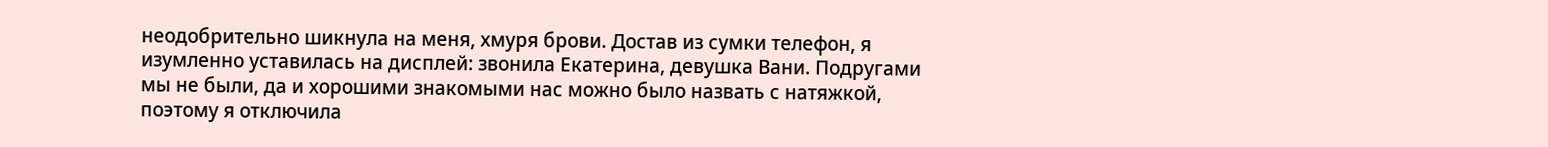неодобрительно шикнула на меня, хмуря брови. Достав из сумки телефон, я изумленно уставилась на дисплей: звонила Екатерина, девушка Вани. Подругами мы не были, да и хорошими знакомыми нас можно было назвать с натяжкой, поэтому я отключила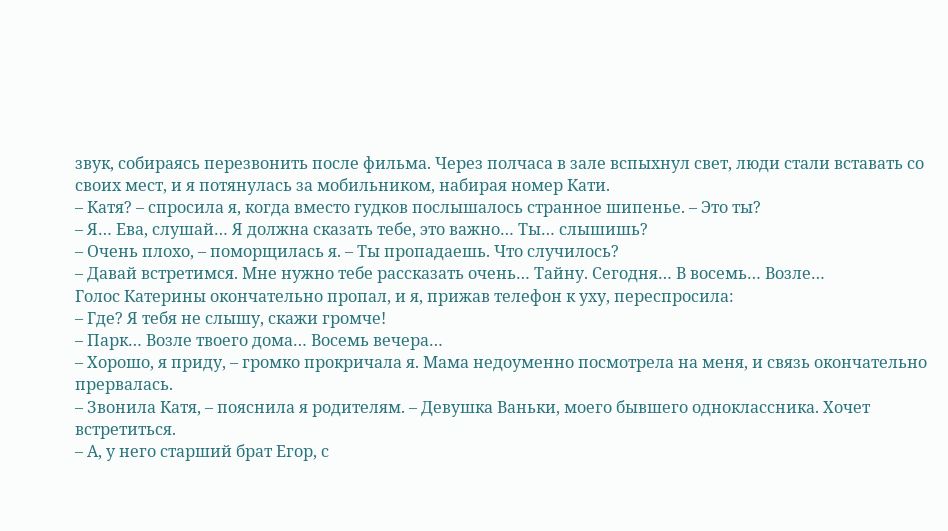звук, собираясь перезвонить после фильма. Через полчаса в зале вспыхнул свет, люди стали вставать со своих мест, и я потянулась за мобильником, набирая номер Кати.
– Катя? – спросила я, когда вместо гудков послышалось странное шипенье. – Это ты?
– Я… Ева, слушай… Я должна сказать тебе, это важно… Ты… слышишь?
– Очень плохо, – поморщилась я. – Ты пропадаешь. Что случилось?
– Давай встретимся. Мне нужно тебе рассказать очень… Тайну. Сегодня… В восемь… Возле…
Голос Катерины окончательно пропал, и я, прижав телефон к уху, переспросила:
– Где? Я тебя не слышу, скажи громче!
– Парк… Возле твоего дома… Восемь вечера…
– Хорошо, я приду, – громко прокричала я. Мама недоуменно посмотрела на меня, и связь окончательно прервалась.
– Звонила Катя, – пояснила я родителям. – Девушка Ваньки, моего бывшего одноклассника. Хочет встретиться.
– А, у него старший брат Егор, с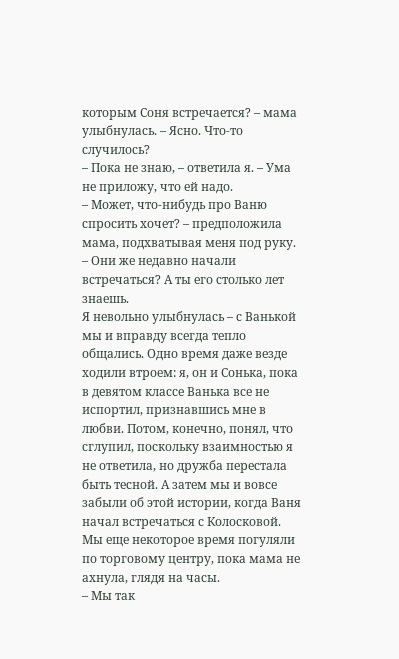которым Соня встречается? – мама улыбнулась. – Ясно. Что-то случилось?
– Пока не знаю, – ответила я. – Ума не приложу, что ей надо.
– Может, что-нибудь про Ваню спросить хочет? – предположила мама, подхватывая меня под руку. – Они же недавно начали встречаться? А ты его столько лет знаешь.
Я невольно улыбнулась – с Ванькой мы и вправду всегда тепло общались. Одно время даже везде ходили втроем: я, он и Сонька, пока в девятом классе Ванька все не испортил, признавшись мне в любви. Потом, конечно, понял, что сглупил, поскольку взаимностью я не ответила, но дружба перестала быть тесной. А затем мы и вовсе забыли об этой истории, когда Ваня начал встречаться с Колосковой.
Мы еще некоторое время погуляли по торговому центру, пока мама не ахнула, глядя на часы.
– Мы так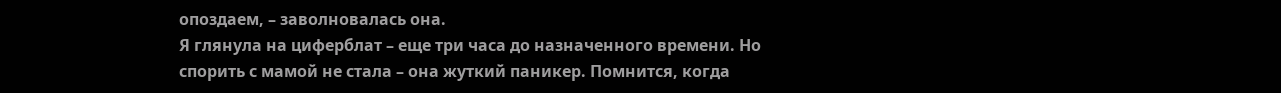опоздаем, – заволновалась она.
Я глянула на циферблат – еще три часа до назначенного времени. Но спорить с мамой не стала – она жуткий паникер. Помнится, когда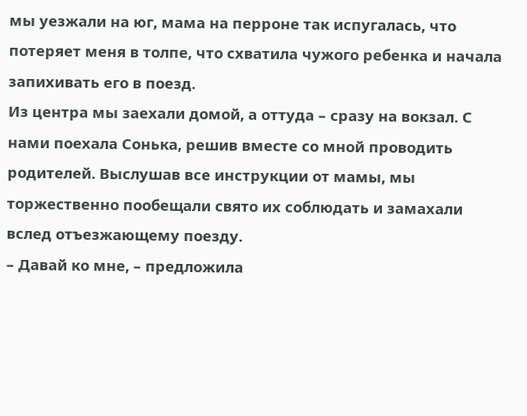мы уезжали на юг, мама на перроне так испугалась, что потеряет меня в толпе, что схватила чужого ребенка и начала запихивать его в поезд.
Из центра мы заехали домой, а оттуда – сразу на вокзал. С нами поехала Сонька, решив вместе со мной проводить родителей. Выслушав все инструкции от мамы, мы торжественно пообещали свято их соблюдать и замахали вслед отъезжающему поезду.
– Давай ко мне, – предложила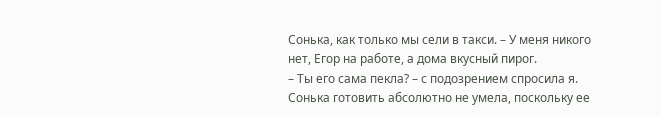Сонька, как только мы сели в такси. – У меня никого нет, Егор на работе, а дома вкусный пирог.
– Ты его сама пекла? – с подозрением спросила я. Сонька готовить абсолютно не умела, поскольку ее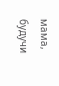мама, будучи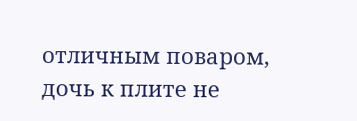отличным поваром, дочь к плите не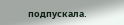подпускала.